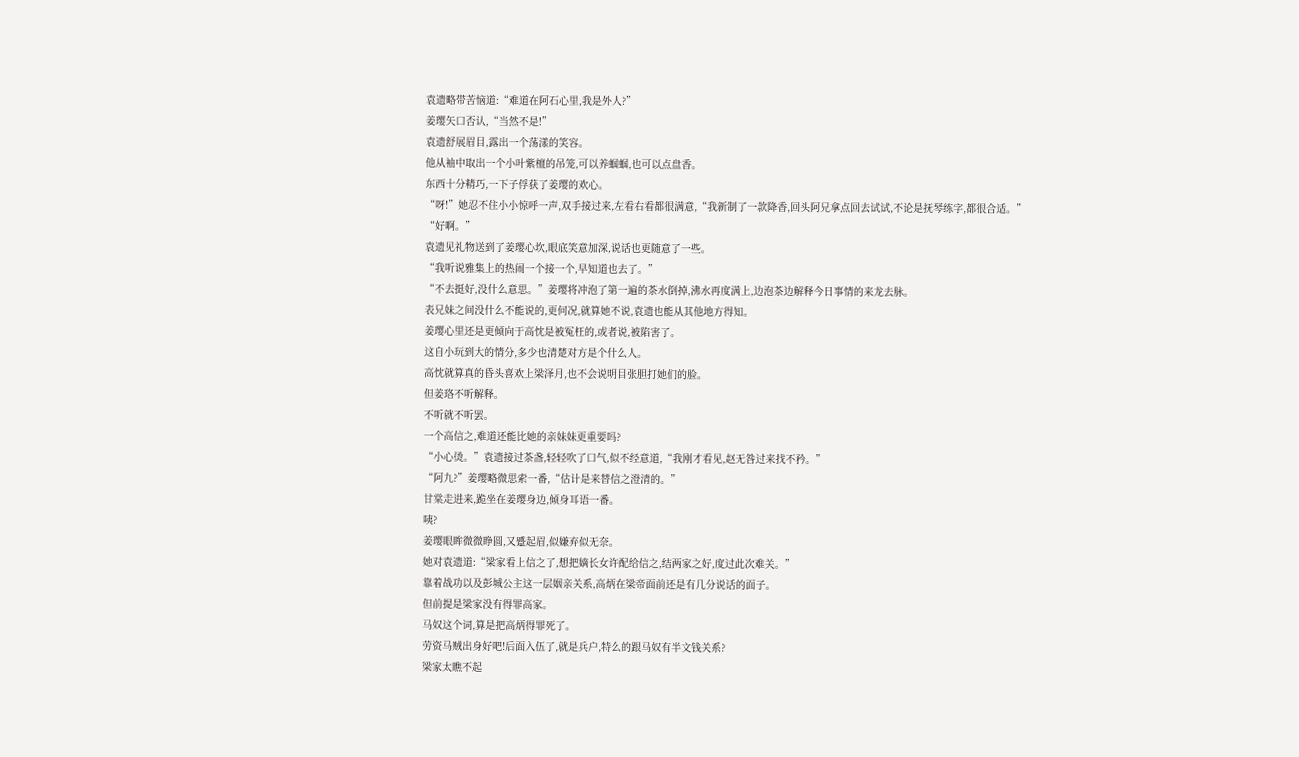袁遗略带苦恼道:“难道在阿石心里,我是外人?”
姜璎矢口否认,“当然不是!”
袁遗舒展眉目,露出一个荡漾的笑容。
他从袖中取出一个小叶紫檀的吊笼,可以养蝈蝈,也可以点盘香。
东西十分精巧,一下子俘获了姜璎的欢心。
“呀!”她忍不住小小惊呼一声,双手接过来,左看右看都很满意,“我新制了一款降香,回头阿兄拿点回去试试,不论是抚琴练字,都很合适。”
“好啊。”
袁遗见礼物送到了姜璎心坎,眼底笑意加深,说话也更随意了一些。
“我听说雅集上的热闹一个接一个,早知道也去了。”
“不去挺好,没什么意思。”姜璎将冲泡了第一遍的茶水倒掉,沸水再度满上,边泡茶边解释今日事情的来龙去脉。
表兄妹之间没什么不能说的,更何况,就算她不说,袁遗也能从其他地方得知。
姜璎心里还是更倾向于高忱是被冤枉的,或者说,被陷害了。
这自小玩到大的情分,多少也清楚对方是个什么人。
高忱就算真的昏头喜欢上梁泽月,也不会说明目张胆打她们的脸。
但姜珞不听解释。
不听就不听罢。
一个高信之,难道还能比她的亲妹妹更重要吗?
“小心烫。”袁遗接过茶盏,轻轻吹了口气,似不经意道,“我刚才看见,赵无咎过来找不矜。”
“阿九?”姜璎略微思索一番,“估计是来替信之澄清的。”
甘棠走进来,跪坐在姜璎身边,倾身耳语一番。
咦?
姜璎眼眸微微睁圆,又蹙起眉,似嫌弃似无奈。
她对袁遗道:“梁家看上信之了,想把嫡长女许配给信之,结两家之好,度过此次难关。”
靠着战功以及彭城公主这一层姻亲关系,高炳在梁帝面前还是有几分说话的面子。
但前提是梁家没有得罪高家。
马奴这个词,算是把高炳得罪死了。
劳资马贼出身好吧!后面入伍了,就是兵户,特么的跟马奴有半文钱关系?
梁家太瞧不起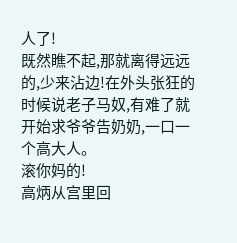人了!
既然瞧不起,那就离得远远的,少来沾边!在外头张狂的时候说老子马奴,有难了就开始求爷爷告奶奶,一口一个高大人。
滚你妈的!
高炳从宫里回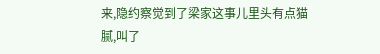来,隐约察觉到了梁家这事儿里头有点猫腻,叫了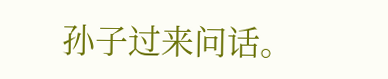孙子过来问话。